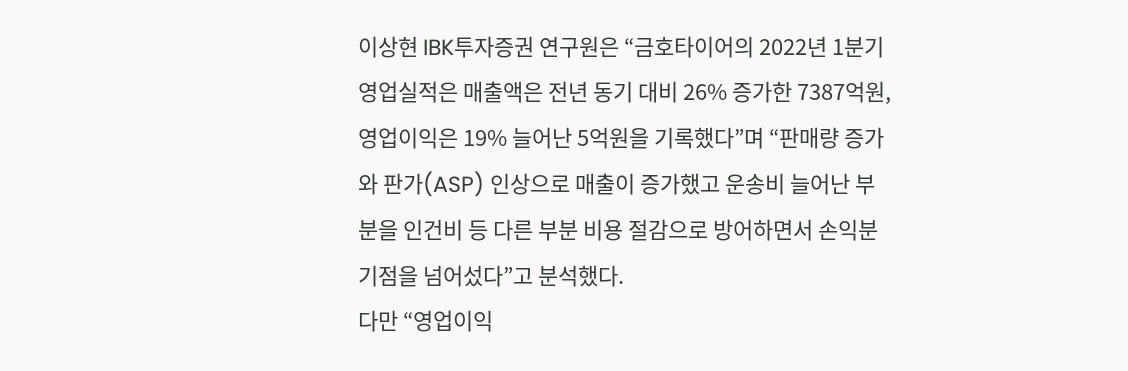이상현 IBK투자증권 연구원은 “금호타이어의 2022년 1분기 영업실적은 매출액은 전년 동기 대비 26% 증가한 7387억원, 영업이익은 19% 늘어난 5억원을 기록했다”며 “판매량 증가와 판가(ASP) 인상으로 매출이 증가했고 운송비 늘어난 부분을 인건비 등 다른 부분 비용 절감으로 방어하면서 손익분기점을 넘어섰다”고 분석했다.
다만 “영업이익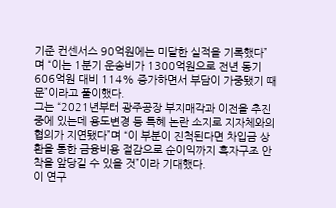기준 컨센서스 90억원에는 미달한 실적을 기록했다”며 “이는 1분기 운송비가 1300억원으로 전년 동기 606억원 대비 114% 증가하면서 부담이 가중됐기 때문”이라고 풀이했다.
그는 “2021년부터 광주공장 부지매각과 이전을 추진중에 있는데 용도변경 등 특혜 논란 소지로 지자체와의 협의가 지연됐다”며 “이 부분이 진척된다면 차입금 상환을 통한 금융비용 절감으로 순이익까지 흑자구조 안착을 앞당길 수 있을 것”이라 기대했다.
이 연구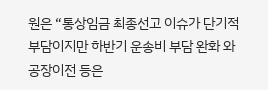원은 “통상임금 최종선고 이슈가 단기적 부담이지만 하반기 운송비 부담 완화 와 공장이전 등은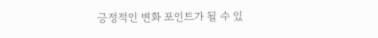긍정적인 변화 포인트가 될 수 있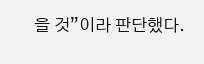을 것”이라 판단했다.